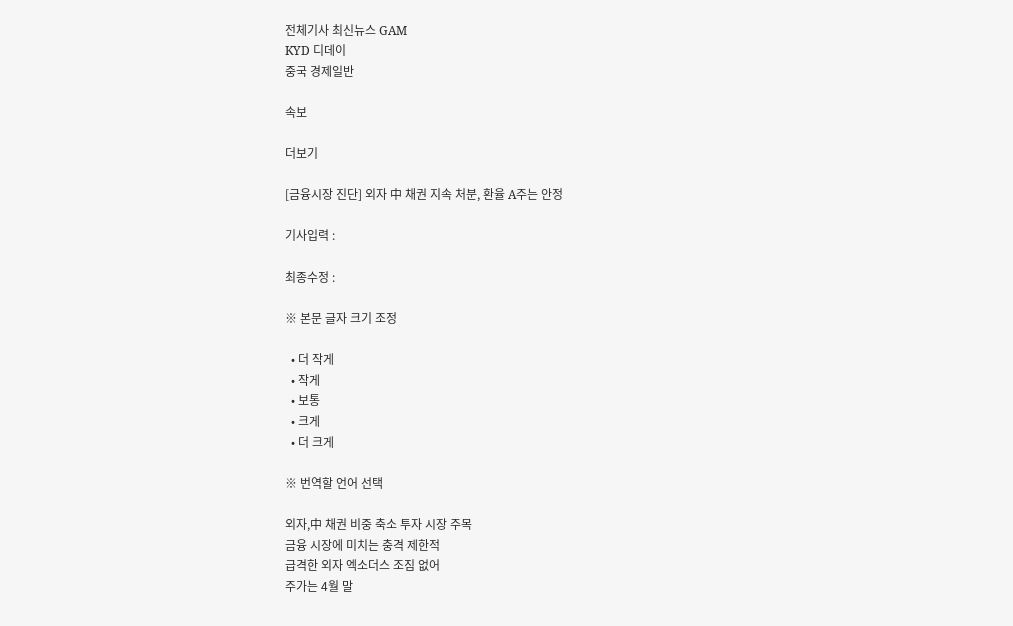전체기사 최신뉴스 GAM
KYD 디데이
중국 경제일반

속보

더보기

[금융시장 진단] 외자 中 채권 지속 처분, 환율 A주는 안정

기사입력 :

최종수정 :

※ 본문 글자 크기 조정

  • 더 작게
  • 작게
  • 보통
  • 크게
  • 더 크게

※ 번역할 언어 선택

외자,中 채권 비중 축소 투자 시장 주목
금융 시장에 미치는 충격 제한적
급격한 외자 엑소더스 조짐 없어
주가는 4월 말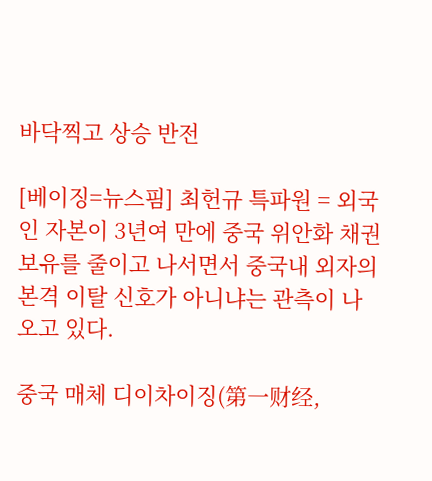바닥찍고 상승 반전

[베이징=뉴스핌] 최헌규 특파원 = 외국인 자본이 3년여 만에 중국 위안화 채권 보유를 줄이고 나서면서 중국내 외자의 본격 이탈 신호가 아니냐는 관측이 나오고 있다.

중국 매체 디이차이징(第一财经,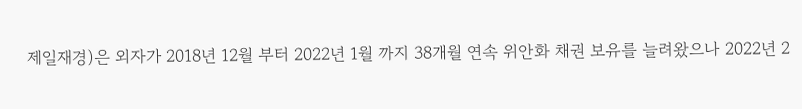제일재경)은 외자가 2018년 12월 부터 2022년 1월 까지 38개월 연속 위안화 채권 보유를 늘려왔으나 2022년 2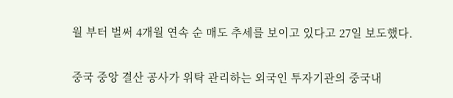월 부터 벌써 4개월 연속 순 매도 추세를 보이고 있다고 27일 보도했다.

중국 중앙 결산 공사가 위탁 관리하는 외국인 투자기관의 중국내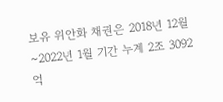보유 위안화 채권은 2018년 12월~2022년 1월 기간 누계 2조 3092억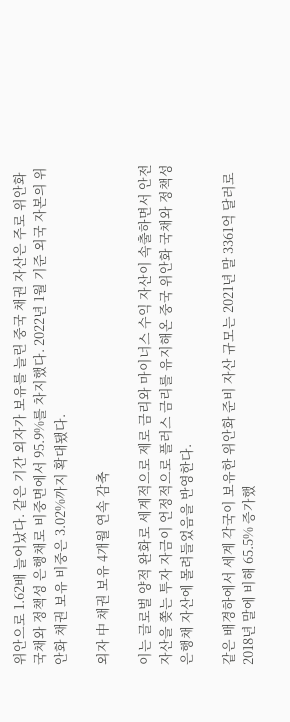위안으로 1.62배 늘어났다. 같은 기간 외자가 보유를 늘린 중국 채권 자산은 주로 위안화 국채와 정책성 은행채로 비중면에서 95.9%를 차지했다. 2022년 1월 기준 외국 자본의 위안화 채권 보유 비중은 3.02%까지 확대됐다.

외자 中 채권 보유 4개월 연속 감축

이는 글로벌 양적 완화로 세계적으로 제로 금리와 마이너스 수익 자산이 속출하면서 안전 자산을 쫒는 투자 자금이 언정적으로 플러스 금리를 유지해온 중국 위안화 국채와 정책성 은행채 자산에 몰려들었음을 반영한다.

같은 배경하에서 세계 각국이 보유한 위안화 준비 자산 규모는 2021년 말 3361억 달러로 2018년 말에 비해 65.5% 증가했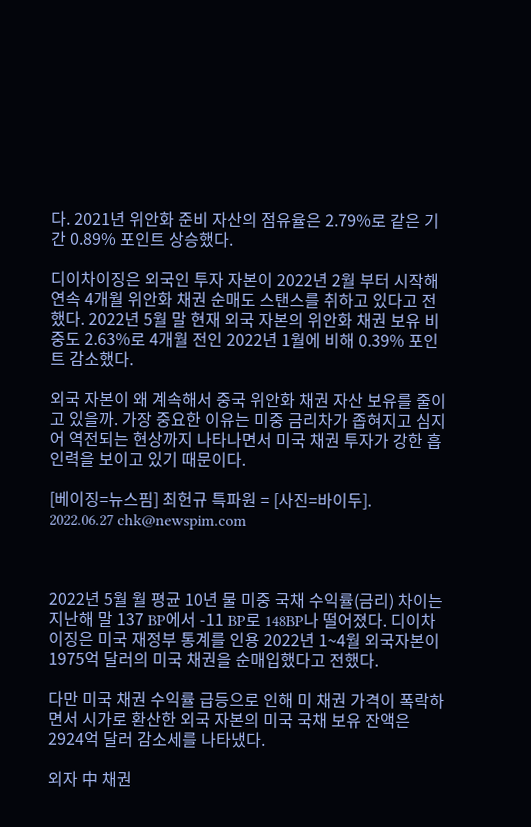다. 2021년 위안화 준비 자산의 점유율은 2.79%로 같은 기간 0.89% 포인트 상승했다.

디이차이징은 외국인 투자 자본이 2022년 2월 부터 시작해 연속 4개월 위안화 채권 순매도 스탠스를 취하고 있다고 전했다. 2022년 5월 말 현재 외국 자본의 위안화 채권 보유 비중도 2.63%로 4개월 전인 2022년 1월에 비해 0.39% 포인트 감소했다.

외국 자본이 왜 계속해서 중국 위안화 채권 자산 보유를 줄이고 있을까. 가장 중요한 이유는 미중 금리차가 좁혀지고 심지어 역전되는 현상까지 나타나면서 미국 채권 투자가 강한 흡인력을 보이고 있기 때문이다.

[베이징=뉴스핌] 최헌규 특파원 = [사진=바이두]. 2022.06.27 chk@newspim.com



2022년 5월 월 평균 10년 물 미중 국채 수익률(금리) 차이는 지난해 말 137 BP에서 -11 BP로 148BP나 떨어졌다. 디이차이징은 미국 재정부 통계를 인용 2022년 1~4월 외국자본이 1975억 달러의 미국 채권을 순매입했다고 전했다.

다만 미국 채권 수익률 급등으로 인해 미 채권 가격이 폭락하면서 시가로 환산한 외국 자본의 미국 국채 보유 잔액은 2924억 달러 감소세를 나타냈다.

외자 中 채권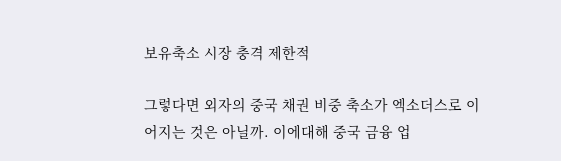보유축소 시장 충격 제한적

그렇다면 외자의 중국 채권 비중 축소가 엑소더스로 이어지는 것은 아닐까. 이에대해 중국 금융 업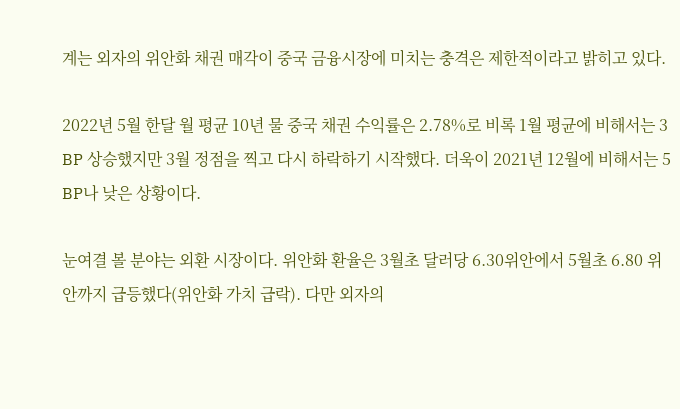계는 외자의 위안화 채권 매각이 중국 금융시장에 미치는 충격은 제한적이라고 밝히고 있다.

2022년 5월 한달 월 평균 10년 물 중국 채권 수익률은 2.78%로 비록 1월 평균에 비해서는 3 BP 상승했지만 3월 정점을 찍고 다시 하락하기 시작했다. 더욱이 2021년 12월에 비해서는 5 BP나 낮은 상황이다.

눈여결 볼 분야는 외환 시장이다. 위안화 환율은 3월초 달러당 6.30위안에서 5월초 6.80 위안까지 급등했다(위안화 가치 급락). 다만 외자의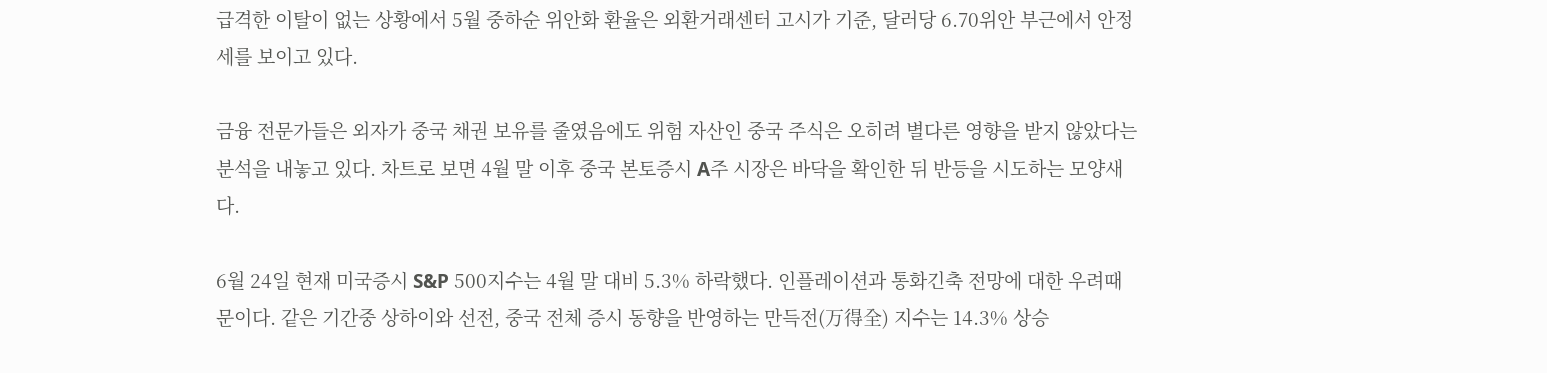급격한 이탈이 없는 상황에서 5월 중하순 위안화 환율은 외환거래센터 고시가 기준, 달러당 6.70위안 부근에서 안정세를 보이고 있다.

금융 전문가들은 외자가 중국 채권 보유를 줄였음에도 위험 자산인 중국 주식은 오히려 별다른 영향을 받지 않았다는 분석을 내놓고 있다. 차트로 보면 4월 말 이후 중국 본토증시 A주 시장은 바닥을 확인한 뒤 반등을 시도하는 모양새다.

6월 24일 현재 미국증시 S&P 500지수는 4월 말 대비 5.3% 하락했다. 인플레이션과 통화긴축 전망에 대한 우려때문이다. 같은 기간중 상하이와 선전, 중국 전체 증시 동향을 반영하는 만득전(万得全) 지수는 14.3% 상승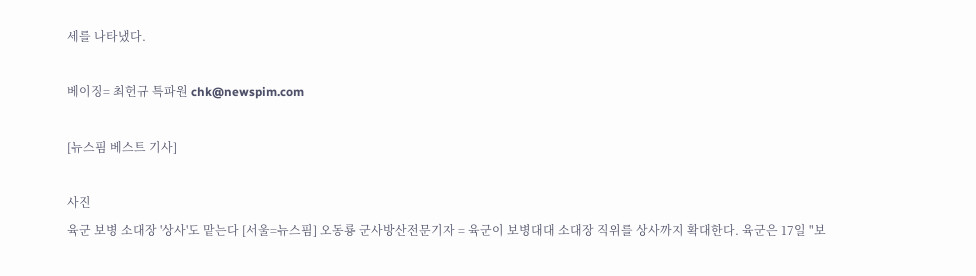세를 나타냈다.

베이징= 최헌규 특파원 chk@newspim.com

[뉴스핌 베스트 기사]

사진
육군 보병 소대장 '상사'도 맡는다 [서울=뉴스핌] 오동룡 군사방산전문기자 = 육군이 보병대대 소대장 직위를 상사까지 확대한다. 육군은 17일 "보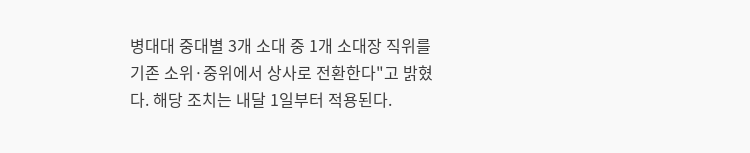병대대 중대별 3개 소대 중 1개 소대장 직위를 기존 소위·중위에서 상사로 전환한다"고 밝혔다. 해당 조치는 내달 1일부터 적용된다.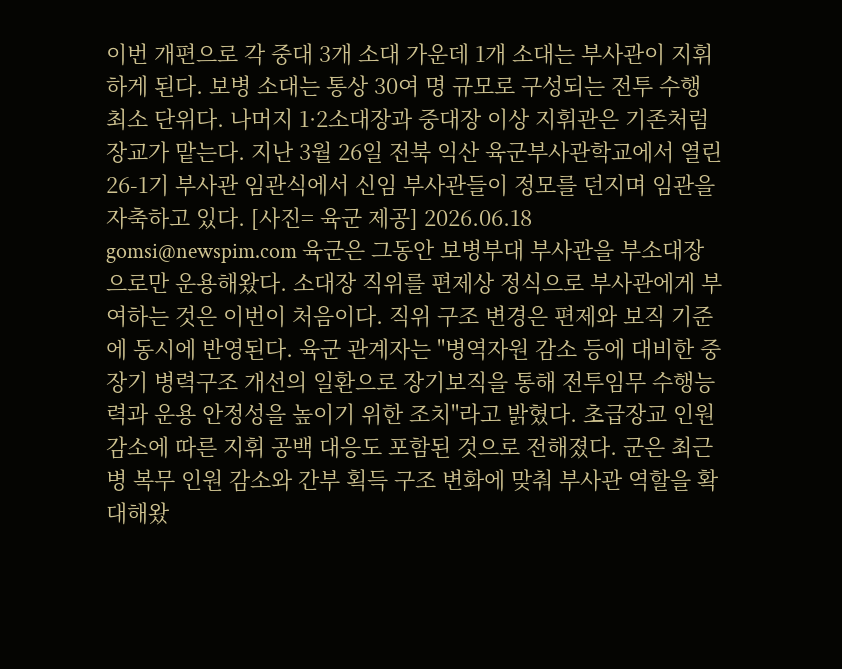이번 개편으로 각 중대 3개 소대 가운데 1개 소대는 부사관이 지휘하게 된다. 보병 소대는 통상 30여 명 규모로 구성되는 전투 수행 최소 단위다. 나머지 1·2소대장과 중대장 이상 지휘관은 기존처럼 장교가 맡는다. 지난 3월 26일 전북 익산 육군부사관학교에서 열린 26-1기 부사관 임관식에서 신임 부사관들이 정모를 던지며 임관을 자축하고 있다. [사진= 육군 제공] 2026.06.18 gomsi@newspim.com 육군은 그동안 보병부대 부사관을 부소대장으로만 운용해왔다. 소대장 직위를 편제상 정식으로 부사관에게 부여하는 것은 이번이 처음이다. 직위 구조 변경은 편제와 보직 기준에 동시에 반영된다. 육군 관계자는 "병역자원 감소 등에 대비한 중장기 병력구조 개선의 일환으로 장기보직을 통해 전투임무 수행능력과 운용 안정성을 높이기 위한 조치"라고 밝혔다. 초급장교 인원 감소에 따른 지휘 공백 대응도 포함된 것으로 전해졌다. 군은 최근 병 복무 인원 감소와 간부 획득 구조 변화에 맞춰 부사관 역할을 확대해왔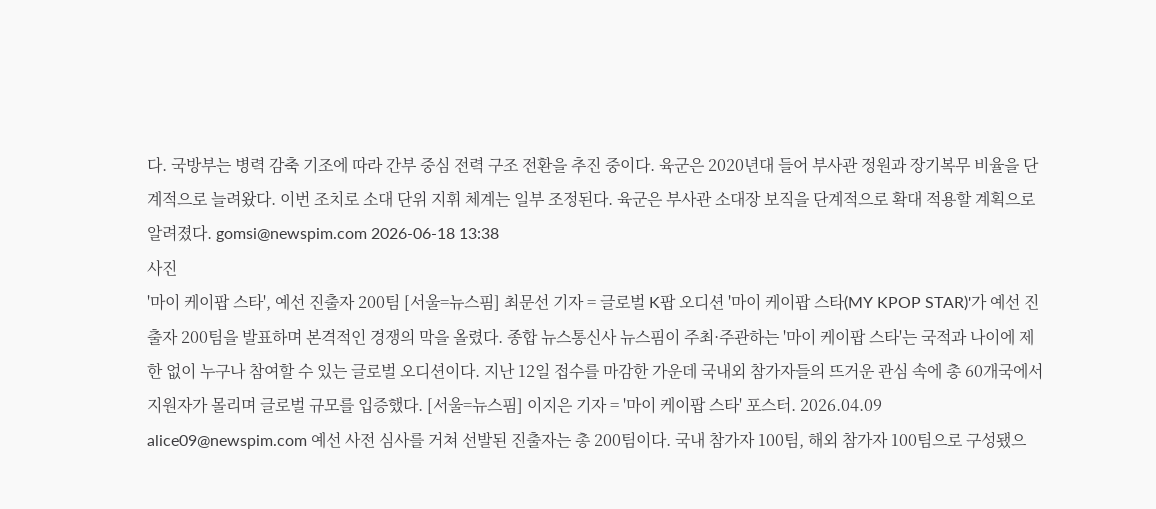다. 국방부는 병력 감축 기조에 따라 간부 중심 전력 구조 전환을 추진 중이다. 육군은 2020년대 들어 부사관 정원과 장기복무 비율을 단계적으로 늘려왔다. 이번 조치로 소대 단위 지휘 체계는 일부 조정된다. 육군은 부사관 소대장 보직을 단계적으로 확대 적용할 계획으로 알려졌다. gomsi@newspim.com 2026-06-18 13:38
사진
'마이 케이팝 스타', 예선 진출자 200팀 [서울=뉴스핌] 최문선 기자 = 글로벌 K팝 오디션 '마이 케이팝 스타(MY KPOP STAR)'가 예선 진출자 200팀을 발표하며 본격적인 경쟁의 막을 올렸다. 종합 뉴스통신사 뉴스핌이 주최·주관하는 '마이 케이팝 스타'는 국적과 나이에 제한 없이 누구나 참여할 수 있는 글로벌 오디션이다. 지난 12일 접수를 마감한 가운데 국내외 참가자들의 뜨거운 관심 속에 총 60개국에서 지원자가 몰리며 글로벌 규모를 입증했다. [서울=뉴스핌] 이지은 기자 = '마이 케이팝 스타' 포스터. 2026.04.09 alice09@newspim.com 예선 사전 심사를 거쳐 선발된 진출자는 총 200팀이다. 국내 참가자 100팀, 해외 참가자 100팀으로 구성됐으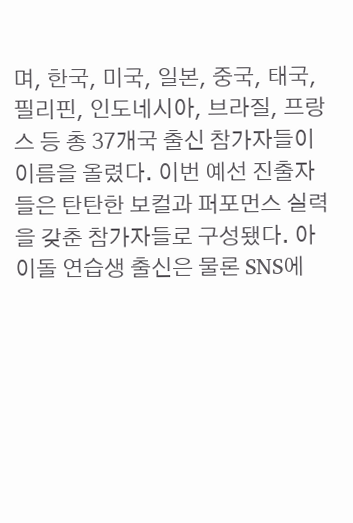며, 한국, 미국, 일본, 중국, 태국, 필리핀, 인도네시아, 브라질, 프랑스 등 총 37개국 출신 참가자들이 이름을 올렸다. 이번 예선 진출자들은 탄탄한 보컬과 퍼포먼스 실력을 갖춘 참가자들로 구성됐다. 아이돌 연습생 출신은 물론 SNS에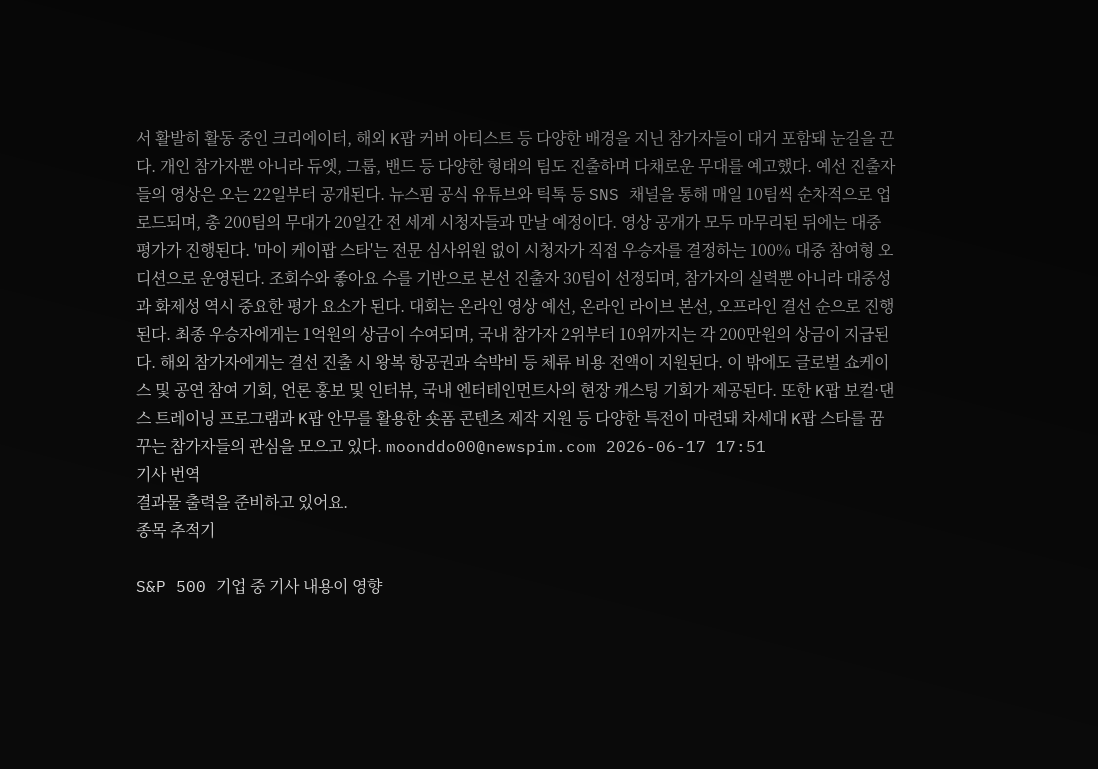서 활발히 활동 중인 크리에이터, 해외 K팝 커버 아티스트 등 다양한 배경을 지닌 참가자들이 대거 포함돼 눈길을 끈다. 개인 참가자뿐 아니라 듀엣, 그룹, 밴드 등 다양한 형태의 팀도 진출하며 다채로운 무대를 예고했다. 예선 진출자들의 영상은 오는 22일부터 공개된다. 뉴스핌 공식 유튜브와 틱톡 등 SNS 채널을 통해 매일 10팀씩 순차적으로 업로드되며, 총 200팀의 무대가 20일간 전 세계 시청자들과 만날 예정이다. 영상 공개가 모두 마무리된 뒤에는 대중 평가가 진행된다. '마이 케이팝 스타'는 전문 심사위원 없이 시청자가 직접 우승자를 결정하는 100% 대중 참여형 오디션으로 운영된다. 조회수와 좋아요 수를 기반으로 본선 진출자 30팀이 선정되며, 참가자의 실력뿐 아니라 대중성과 화제성 역시 중요한 평가 요소가 된다. 대회는 온라인 영상 예선, 온라인 라이브 본선, 오프라인 결선 순으로 진행된다. 최종 우승자에게는 1억원의 상금이 수여되며, 국내 참가자 2위부터 10위까지는 각 200만원의 상금이 지급된다. 해외 참가자에게는 결선 진출 시 왕복 항공권과 숙박비 등 체류 비용 전액이 지원된다. 이 밖에도 글로벌 쇼케이스 및 공연 참여 기회, 언론 홍보 및 인터뷰, 국내 엔터테인먼트사의 현장 캐스팅 기회가 제공된다. 또한 K팝 보컬·댄스 트레이닝 프로그램과 K팝 안무를 활용한 숏폼 콘텐츠 제작 지원 등 다양한 특전이 마련돼 차세대 K팝 스타를 꿈꾸는 참가자들의 관심을 모으고 있다. moonddo00@newspim.com 2026-06-17 17:51
기사 번역
결과물 출력을 준비하고 있어요.
종목 추적기

S&P 500 기업 중 기사 내용이 영향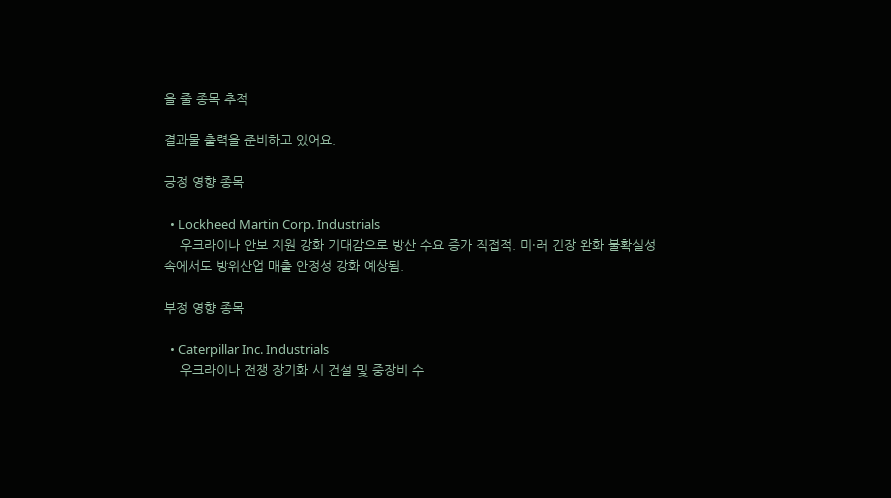을 줄 종목 추적

결과물 출력을 준비하고 있어요.

긍정 영향 종목

  • Lockheed Martin Corp. Industrials
    우크라이나 안보 지원 강화 기대감으로 방산 수요 증가 직접적. 미·러 긴장 완화 불확실성 속에서도 방위산업 매출 안정성 강화 예상됨.

부정 영향 종목

  • Caterpillar Inc. Industrials
    우크라이나 전쟁 장기화 시 건설 및 중장비 수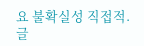요 불확실성 직접적. 글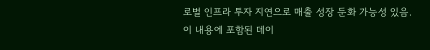로벌 인프라 투자 지연으로 매출 성장 둔화 가능성 있음.
이 내용에 포함된 데이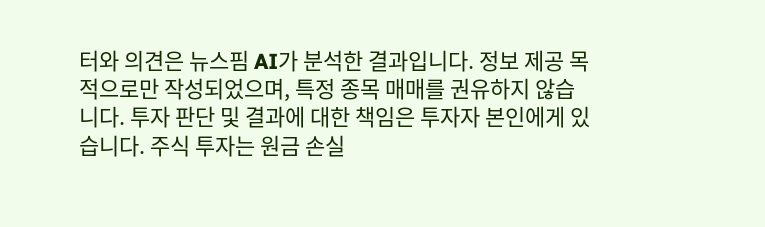터와 의견은 뉴스핌 AI가 분석한 결과입니다. 정보 제공 목적으로만 작성되었으며, 특정 종목 매매를 권유하지 않습니다. 투자 판단 및 결과에 대한 책임은 투자자 본인에게 있습니다. 주식 투자는 원금 손실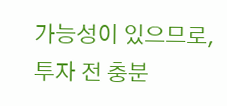가능성이 있으므로, 투자 전 충분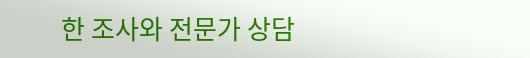한 조사와 전문가 상담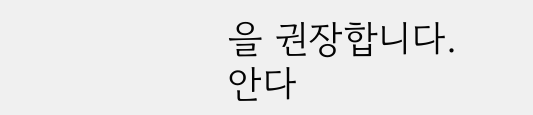을 권장합니다.
안다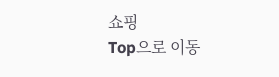쇼핑
Top으로 이동